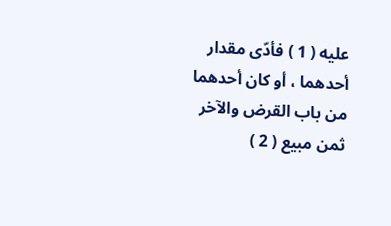عليه ( 1 ) فأدّى مقدار أحدهما ، أو كان أحدهما من باب القرض والآخر ثمن مبيع ( 2 )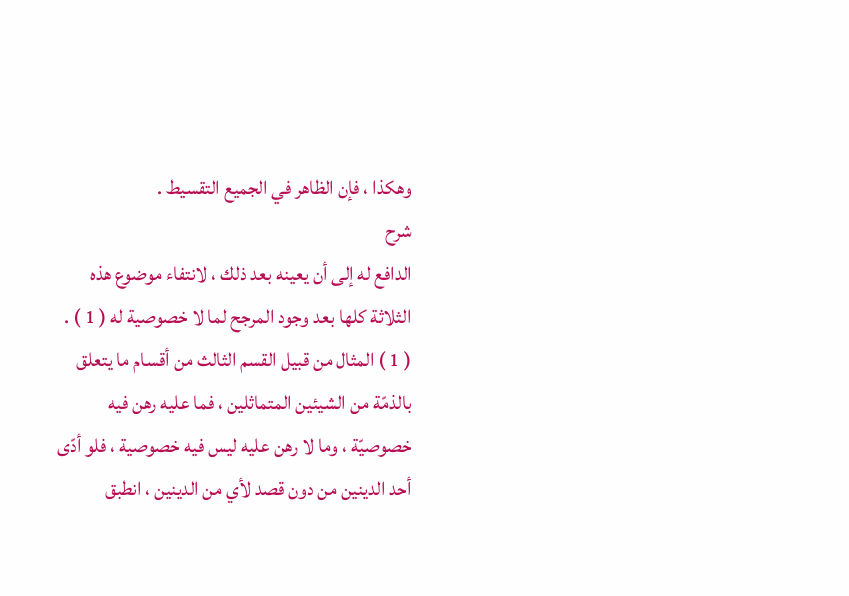وهكذا ، فإن الظاهر في الجميع التقسيط .
شرح
الدافع له إلى أن يعينه بعد ذلك ، لانتفاء موضوع هذه الثلاثة كلها بعد وجود المرجح لما لا خصوصية له ( 1 ) .
( 1 ) المثال من قبيل القسم الثالث من أقسام ما يتعلق بالذمّة من الشيئين المتماثلين ، فما عليه رهن فيه خصوصيّة ، وما لا رهن عليه ليس فيه خصوصية ، فلو أدّى أحد الدينين من دون قصد لأي من الدينين ، انطبق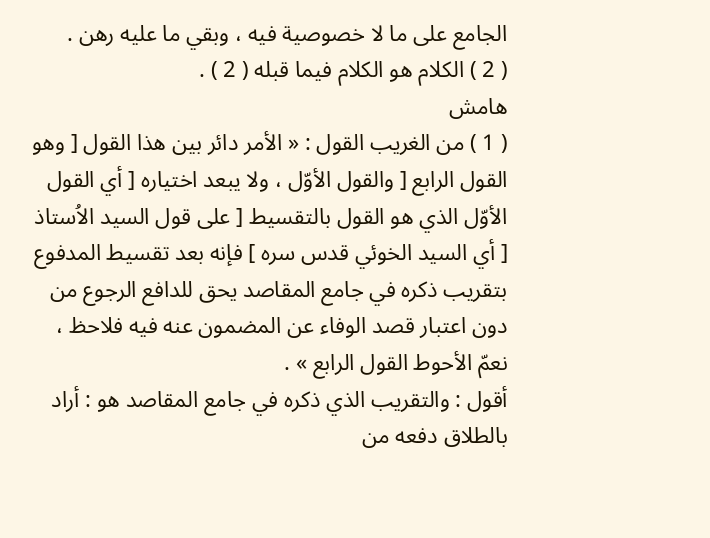الجامع على ما لا خصوصية فيه ، وبقي ما عليه رهن .
( 2 ) الكلام هو الكلام فيما قبله ( 2 ) .
هامش
( 1 ) من الغريب القول : « الأمر دائر بين هذا القول [ وهو القول الرابع [ والقول الأوّل ، ولا يبعد اختياره [ أي القول الأوّل الذي هو القول بالتقسيط [ على قول السيد الاُستاذ [ أي السيد الخوئي قدس سره ] فإنه بعد تقسيط المدفوع بتقريب ذكره في جامع المقاصد يحق للدافع الرجوع من دون اعتبار قصد الوفاء عن المضمون عنه فيه فلاحظ ، نعمّ الأحوط القول الرابع » .
أقول : والتقريب الذي ذكره في جامع المقاصد هو : أراد بالطلاق دفعه من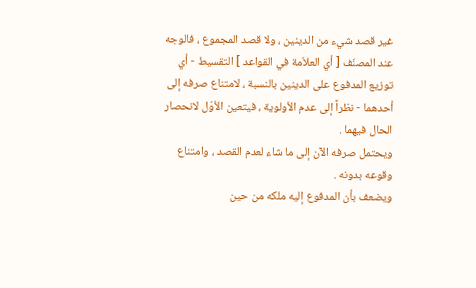غير قصد شيء من الدينين ، ولا قصد المجموع ، فالوجه عند المصنّف [ أي العلاّمة في القواعد ] التقسيط - أي توزيع المدفوع على الدينين بالنسبة ، لامتناع صرفه إلى أحدهما - نظراً إلى عدم الأولوية ، فيتعين الأوّل لانحصار الحال فيهما .
ويحتمل صرفه الآن إلى ما شاء لعدم القصد ، وامتناع وقوعه بدونه .
ويضعف بأن المدفوع إليه ملكه من حين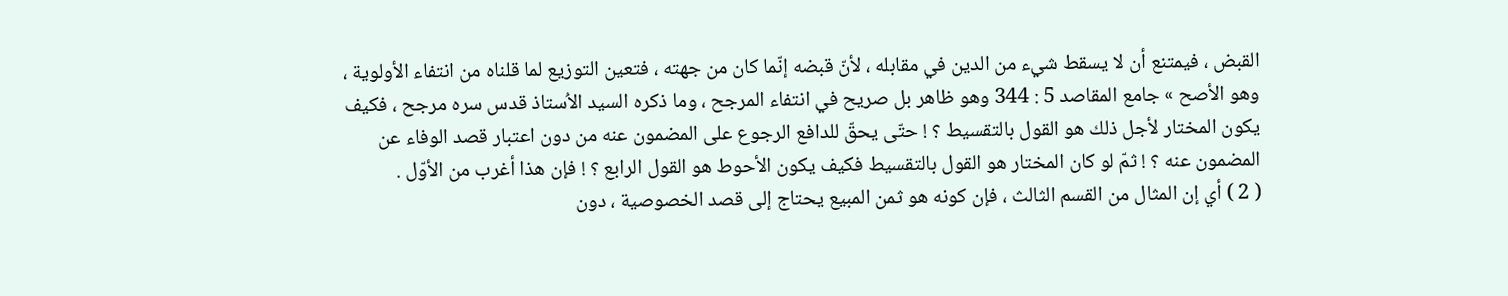القبض ، فيمتنع أن لا يسقط شيء من الدين في مقابله ، لأنّ قبضه إنّما كان من جهته ، فتعين التوزيع لما قلناه من انتفاء الأولوية ، وهو الأصح » جامع المقاصد 5 : 344 وهو ظاهر بل صريح في انتفاء المرجح ، وما ذكره السيد الاُستاذ قدس سره مرجح ، فكيف يكون المختار لأجل ذلك هو القول بالتقسيط ؟ ! حتّى يحقّ للدافع الرجوع على المضمون عنه من دون اعتبار قصد الوفاء عن المضمون عنه ؟ ! ثمّ لو كان المختار هو القول بالتقسيط فكيف يكون الأحوط هو القول الرابع ؟ ! فإن هذا أغرب من الأوّل .
( 2 ) أي إن المثال من القسم الثالث ، فإن كونه هو ثمن المبيع يحتاج إلى قصد الخصوصية ، دون